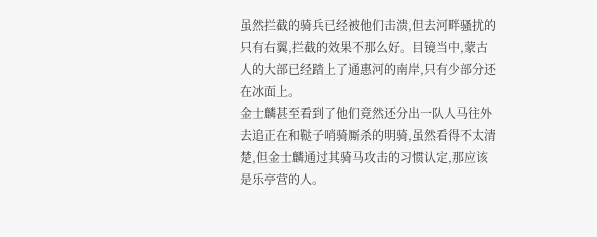虽然拦截的骑兵已经被他们击溃,但去河畔骚扰的只有右翼,拦截的效果不那么好。目镜当中,蒙古人的大部已经踏上了通惠河的南岸,只有少部分还在冰面上。
金士麟甚至看到了他们竟然还分出一队人马往外去追正在和鞑子哨骑厮杀的明骑,虽然看得不太清楚,但金士麟通过其骑马攻击的习惯认定,那应该是乐亭营的人。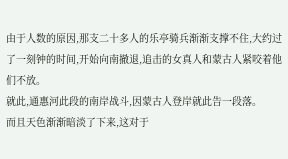由于人数的原因,那支二十多人的乐亭骑兵渐渐支撑不住,大约过了一刻钟的时间,开始向南撤退,追击的女真人和蒙古人紧咬着他们不放。
就此,通惠河此段的南岸战斗,因蒙古人登岸就此告一段落。
而且天色渐渐暗淡了下来,这对于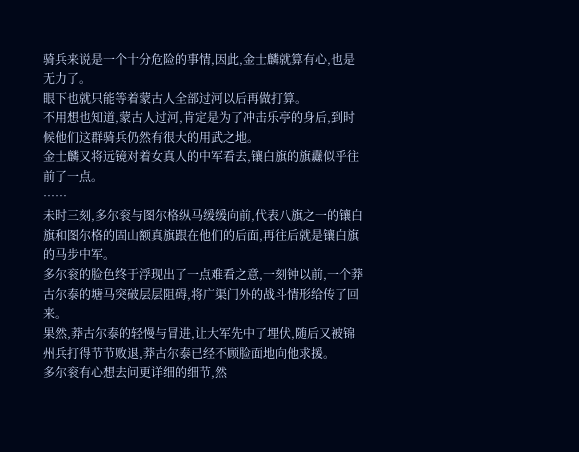骑兵来说是一个十分危险的事情,因此,金士麟就算有心,也是无力了。
眼下也就只能等着蒙古人全部过河以后再做打算。
不用想也知道,蒙古人过河,肯定是为了冲击乐亭的身后,到时候他们这群骑兵仍然有很大的用武之地。
金士麟又将远镜对着女真人的中军看去,镶白旗的旗纛似乎往前了一点。
……
未时三刻,多尔衮与图尔格纵马缓缓向前,代表八旗之一的镶白旗和图尔格的固山额真旗跟在他们的后面,再往后就是镶白旗的马步中军。
多尔衮的脸色终于浮现出了一点难看之意,一刻钟以前,一个莽古尔泰的塘马突破层层阻碍,将广渠门外的战斗情形给传了回来。
果然,莽古尔泰的轻慢与冒进,让大军先中了埋伏,随后又被锦州兵打得节节败退,莽古尔泰已经不顾脸面地向他求援。
多尔衮有心想去问更详细的细节,然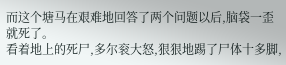而这个塘马在艰难地回答了两个问题以后,脑袋一歪就死了。
看着地上的死尸,多尔衮大怒,狠狠地踢了尸体十多脚,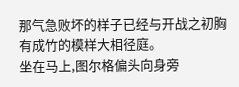那气急败坏的样子已经与开战之初胸有成竹的模样大相径庭。
坐在马上,图尔格偏头向身旁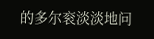的多尔衮淡淡地问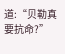道:“贝勒真要抗命?”